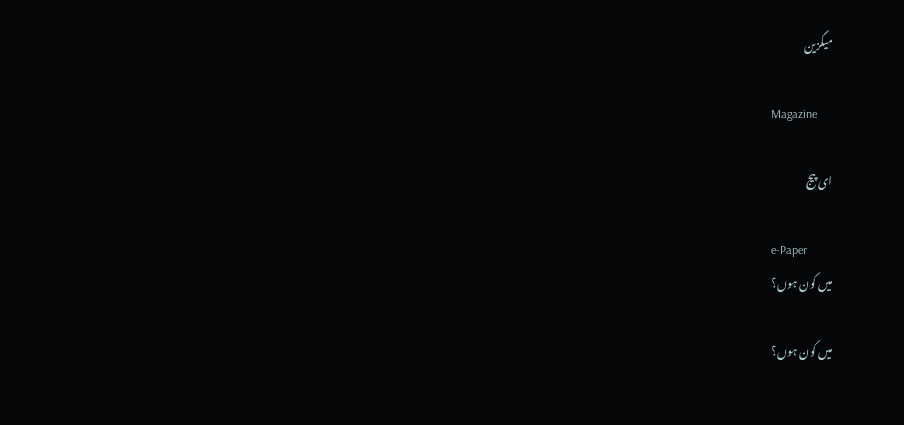میگزین

Magazine

ای پیج

e-Paper
میں کون ہوں؟

میں کون ہوں؟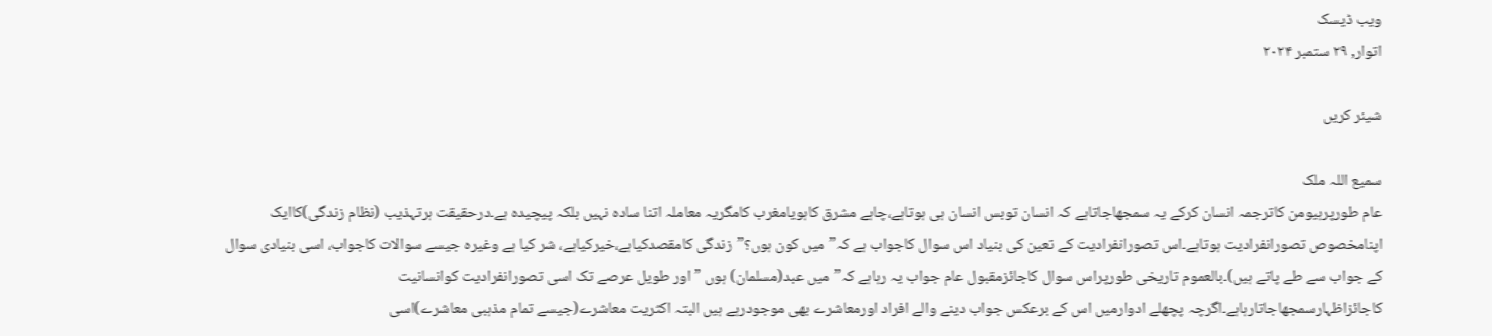ویب ڈیسک
اتوار, ۲۹ ستمبر ۲۰۲۴

شیئر کریں

سمیع اللہ ملک
عام طورپرہیومن کاترجمہ انسان کرکے یہ سمجھاجاتاہے کہ انسان توبس انسان ہی ہوتاہے،چاہے مشرق کاہویامغرب کامگریہ معاملہ اتنا سادہ نہیں بلکہ پیچیدہ ہے۔درحقیقت ہرتہذیب (نظام زندگی)کاایک اپنامخصوص تصورانفرادیت ہوتاہے۔اس تصورانفرادیت کے تعین کی بنیاد اس سوال کاجواب ہے کہ”میں کون ہوں؟”زندگی کامقصدکیاہے،خیرکیاہے، شر کیا ہے وغیرہ جیسے سوالات کاجواب، اسی بنیادی سوال کے جواب سے طے پاتے ہیں)۔بالعموم تاریخی طورپراس سوال کاجائزمقبول عام جواب یہ رہاہے کہ”میں عبد(مسلمان) ہوں ” اور طویل عرصے تک اسی تصورانفرادیت کوانسانیت کاجائزاظہارسمجھاجاتارہاہے۔اگرچہ پچھلے ادوارمیں اس کے برعکس جواب دینے والے افراد اورمعاشرے بھی موجودرہے ہیں البتہ اکثریت معاشرے(جیسے تمام مذہبی معاشرے)اسی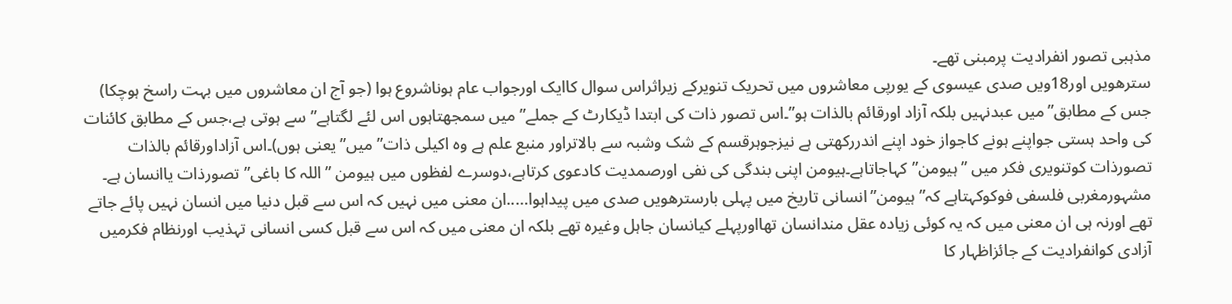مذہبی تصور انفرادیت پرمبنی تھے۔
سترھویں اور18ویں صدی عیسوی کے یورپی معاشروں میں تحریک تنویرکے زیراثراس سوال کاایک اورجواب عام ہوناشروع ہوا (جو آج ان معاشروں میں بہت راسخ ہوچکا) جس کے مطابق”میں عبدنہیں بلکہ آزاد اورقائم بالذات ہو”۔اس تصور ذات کی ابتدا ڈیکارٹ کے جملے”میں سمجھتاہوں اس لئے لگتاہے”سے ہوتی ہے،جس کے مطابق کائنات کی واحد ہستی جواپنے ہونے کاجواز خود اپنے اندررکھتی ہے نیزجوہرقسم کے شک وشبہ سے بالاتراور منبع علم ہے وہ اکیلی ذات”میں”یعنی ہوں)۔اس آزاداورقائم بالذات تصورذات کوتنویری فکر میں ”ہیومن”کہاجاتاہے۔ہیومن اپنی بندگی کی نفی اورصمدیت کادعوی کرتاہے،دوسرے لفظوں میں ہیومن ”اللہ کا باغی”تصورذات یاانسان ہے۔
مشہورمغربی فلسفی فوکوکہتاہے کہ”ہیومن”انسانی تاریخ میں پہلی بارسترھویں صدی میں پیداہوا…..ان معنی میں نہیں کہ اس سے قبل دنیا میں انسان نہیں پائے جاتے تھے اورنہ ہی ان معنی میں کہ یہ کوئی زیادہ عقل مندانسان تھااورپہلے کیانسان جاہل وغیرہ تھے بلکہ ان معنی میں کہ اس سے قبل کسی انسانی تہذیب اورنظام فکرمیں آزادی کوانفرادیت کے جائزاظہار کا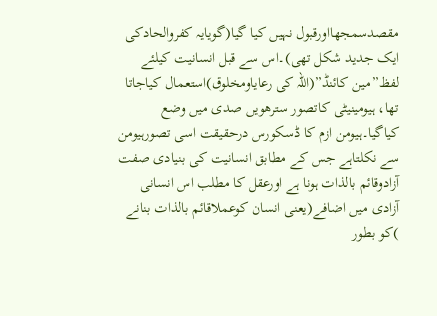مقصدسمجھااورقبول نہیں کیا گیا(گویایہ کفروالحادکی ایک جدید شکل تھی)۔اس سے قبل انسانیت کیلئے لفظ”مین کائنڈ”(اللہ کی رعایاومخلوق)استعمال کیاجاتا تھا، ہیومینیٹی کاتصور سترھویں صدی میں وضع کیاگیا۔ہیومن ازم کا ڈسکورس درحقیقت اسی تصورہیومن سے نکلتاہے جس کے مطابق انسانیت کی بنیادی صفت آزادوقائم بالذات ہونا ہے اورعقل کا مطلب اس انسانی آزادی میں اضافے(یعنی انسان کوعملاقائم بالذات بنانے )کو بطور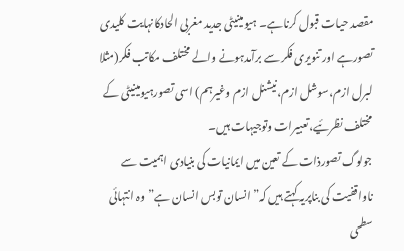مقصد حیات قبول کرناہے۔ ہیومینیٹی جدید مغربی الحادکانہایت کلیدی تصورہے اور تنویری فکر سے برآمدہونے والے مختلف مکاتب فکر(مثلا لبرل ازم،سوشل ازم،نیشنل ازم وغیرہم) اسی تصورہیومینیٹی کے مختلف نظرئیے،تعبیرات وتوجیہات ہیں۔
جولوگ تصورذات کے تعین میں ایمانیات کی بنیادی اہمیت سے ناواقفیت کی بناپریہ کہتے ہیں کہ”انسان توبس انسان ہے”وہ انتہائی سطحی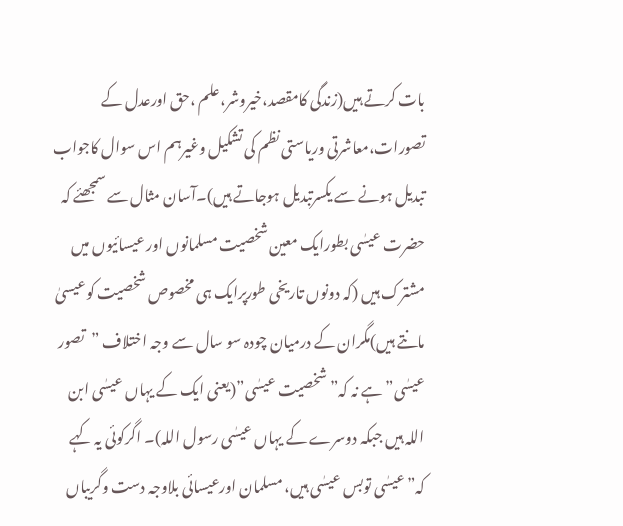بات کرتے ہیں(زندگی کامقصد،خیروشر،علم ،حق اورعدل کے تصورات،معاشرتی وریاستی نظم کی تشکیل وغیرہم اس سوال کاجواب تبدیل ہونے سے یکسرتبدیل ہوجاتے ہیں)۔آسان مثال سے سمجھئے کہ حضرت عیسٰی بطورایک معین شخصیت مسلمانوں اور عیسائیوں میں مشترک ہیں (کہ دونوں تاریخی طورپرایک ہی مخصوص شخصیت کوعیسیٰ مانتے ہیں)مگران کے درمیان چودہ سو سال سے وجہ اختلاف ”تصور عیسٰی” ہے نہ کہ”شخصیت عیسٰی”(یعنی ایک کے یہاں عیسٰی ابن اللہ ہیں جبکہ دوسرے کے یہاں عیسٰی رسول اللہ)۔ اگرکوئی یہ کہے کہ”عیسٰی توبس عیسٰی ہیں، مسلمان اورعیسائی بلاوجہ دست وگریباں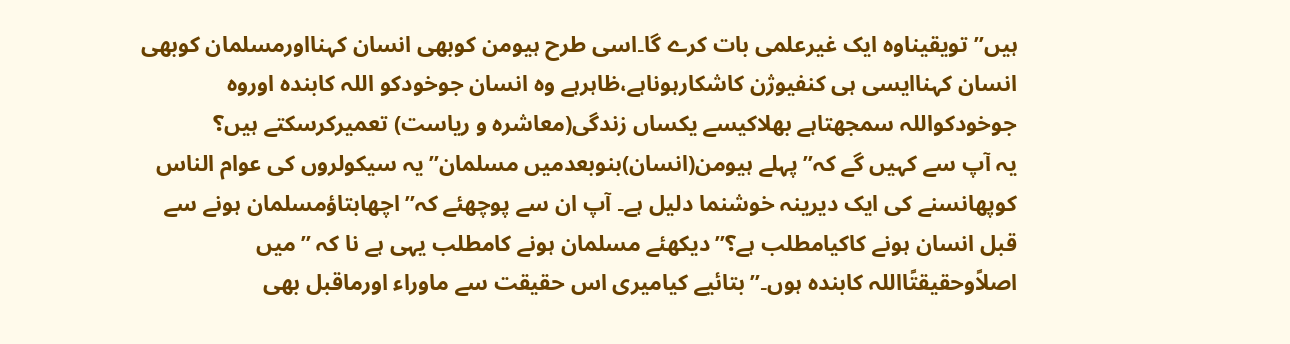ہیں”تویقیناوہ ایک غیرعلمی بات کرے گا۔اسی طرح ہیومن کوبھی انسان کہنااورمسلمان کوبھی انسان کہناایسی ہی کنفیوژن کاشکارہوناہے،ظاہرہے وہ انسان جوخودکو اللہ کابندہ اوروہ جوخودکواللہ سمجھتاہے بھلاکیسے یکساں زندگی(معاشرہ و ریاست) تعمیرکرسکتے ہیں؟
یہ آپ سے کہیں گے کہ”پہلے ہیومن(انسان)بنوبعدمیں مسلمان”یہ سیکولروں کی عوام الناس کوپھانسنے کی ایک دیرینہ خوشنما دلیل ہے۔ آپ ان سے پوچھئے کہ”اچھابتاؤمسلمان ہونے سے قبل انسان ہونے کاکیامطلب ہے؟”دیکھئے مسلمان ہونے کامطلب یہی ہے نا کہ ”میں اصلاًوحقیقتًااللہ کابندہ ہوں۔”بتائیے کیامیری اس حقیقت سے ماوراء اورماقبل بھی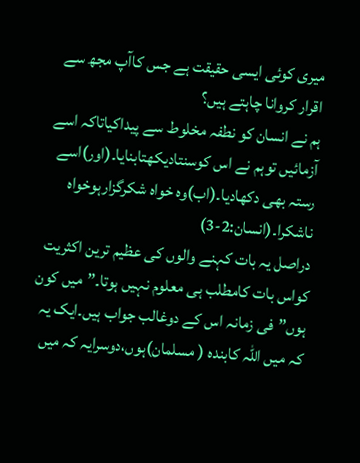میری کوئی ایسی حقیقت ہے جس کاآپ مجھ سے اقرار کروانا چاہتے ہیں؟
ہم نے انسان کو نطفہ مخلوط سے پیداکیاتاکہ اسے آزمائیں توہم نے اس کوسنتادیکھتابنایا۔(اور)اسے رستہ بھی دکھادیا۔(اب)وہ خواہ شکرگزارہوخواہ ناشکرا۔(انسان:2-3)
دراصل یہ بات کہنے والوں کی عظیم ترین اکثریت کواس بات کامطلب ہی معلوم نہیں ہوتا۔”میں کون ہوں”فی زمانہ اس کے دوغالب جواب ہیں۔ایک یہ کہ میں اللہ کابندہ ( مسلمان)ہوں،دوسرایہ کہ میں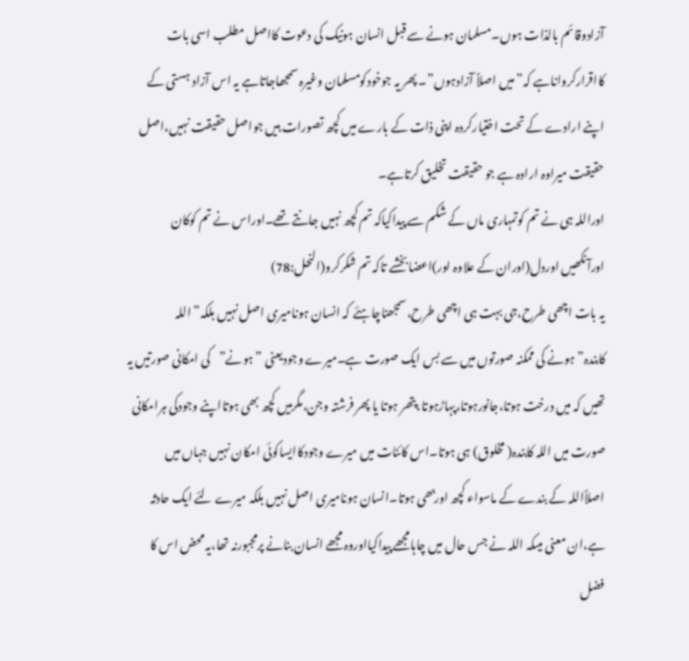آزادوقائم بالذات ہوں۔مسلمان ہونے سے قبل انسان ہونیک کی دعوت کااصل مطلب اسی بات کااقرارکرواناہے کہ”میں اصلاً آزادہوں”۔ پھر یہ جوخودکومسلمان وغیرہ سمجھاجاتاہے یہ اس آزاد ہستی کے اپنے ارادے کے تحت اختیارکردہ اپنی ذات کے بارے میں کچھ تصورات ہیں جواصل حقیقت نہیں،اصل حقیقت میراوہ ارادہ ہے جو حقیقت تخلیق کرتاہے۔
اوراللہ ہی نے تم کوتمہاری ماں کے شکم سے پیداکیاکہ تم کچھ نہیں جانتے تھے۔اوراس نے تم کوکان اورآنکھیں اوردل(اوران کے علاوہ اور)اعضابخشے تاکہ تم شکرکرو(النحل:78)
یہ بات اچھی طرح،جی بہت ہی اچھی طرح،سمجھناچاہئے کہ انسان ہونامیری اصل نہیں بلکہ”اللہ کابندہ”ہونے کی ممکنہ صورتوں میں سے بس ایک صورت ہے۔میرے وجودیعنی ”ہونے”کی امکانی صورتیں یہ تھیں کہ میں درخت ہوتا،جانورہوتا،پہاڑہوتا،پتھر ہوتا یا پھر فرشتہ وجن،مگرمیں کچھ بھی ہوتااپنے وجودکی ہرامکانی صورت میں اللہ کابندہ( مخلوق) ہی ہوتا۔اس کائنات میں میرے وجودکاایساکوئی امکان نہیں جہاں میں اصلاًاللہ کے بندے کے ماسواء کچھ اوربھی ہوتا۔انسان ہونامیری اصل نہیں بلکہ میرے لئے ایک حادثہ ہے،ان معنی میںکہ اللہ نے جس حال میں چاہامجھے پیداکیااوروہ مجھے انسان بنانے پرمجبورنہ تھا،یہ محض اس کا فضل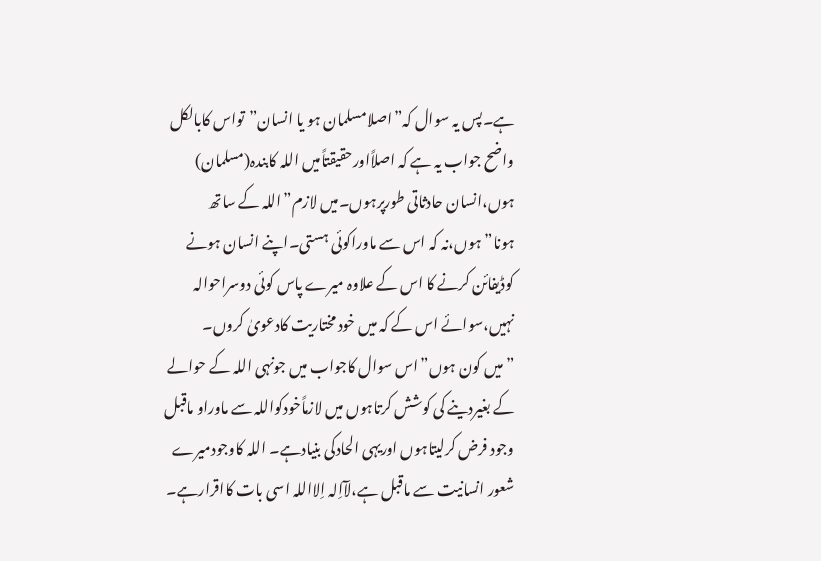ہے۔پس یہ سوال کہ”اصلامسلمان ہو یا انسان”تواس کابالکل واضح جواب یہ ہے کہ اصلاًاورحقیقتاًمیں اللہ کابندہ(مسلمان) ہوں،انسان حادثاتی طورپرہوں۔میں لازم”اللہ کے ساتھ ہونا”ہوں،نہ کہ اس سے ماوراکوئی ہستی۔اپنے انسان ہونے کوڈیفائن کرنے کا اس کے علاوہ میرے پاس کوئی دوسراحوالہ نہیں،سوائے اس کے کہ میں خود مختاریت کادعویٰ کروں۔
”میں کون ہوں”اس سوال کاجواب میں جونہی اللہ کے حوالے کے بغیردینے کی کوشش کرتاہوں میں لازماًخودکواللہ سے ماوراو ماقبل وجود فرض کرلیتاہوں اوریہی الحادکی بنیادہے۔ اللہ کاوجودمیرے شعور انسانیت سے ماقبل ہے،لآاِلہ اِلااللہ اسی بات کااقرارہے۔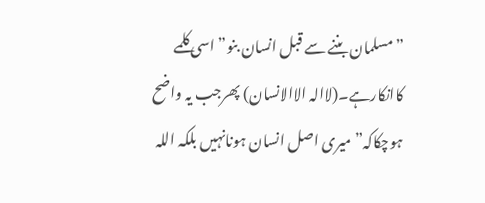”مسلمان بننے سے قبل انسان بنو”اسی کلمے کاانکارہے۔(لاالہ الاالانسان) پھرجب یہ واضح ہوچکاکہ”میری اصل انسان ہونانہیں بلکہ اللہ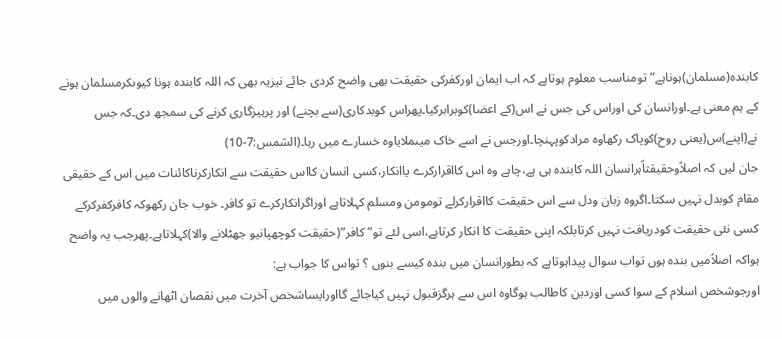کابندہ(مسلمان)ہوناہے”تومناسب معلوم ہوتاہے کہ اب ایمان اورکفرکی حقیقت بھی واضح کردی جائے نیزیہ بھی کہ اللہ کابندہ ہونا کیوںکرمسلمان ہونے کے ہم معنی ہے۔اورانسان کی اوراس کی جس نے اس(کے اعضا)کوبرابرکیا۔پھراس کوبدکاری(سے بچنے) اور پرہیزگاری کرنے کی سمجھ دی۔کہ جس نے(اپنے)س(یعنی روح)کوپاک رکھاوہ مرادکوپہنچا۔اورجس نے اسے خاک میںملایاوہ خسارے میں رہا۔(الشمس:7-10)
جان لیں کہ اصلاًوحقیقتاًہرانسان اللہ کابندہ ہی ہے،چاہے وہ اس کااقرارکرے یاانکار،کسی انسان کااس حقیقت سے انکارکرناکائنات میں اس کے حقیقی مقام کوبدل نہیں سکتا۔اگروہ زبان ودل سے اس حقیقت کااقرارکرلے تومومن ومسلم کہلاتاہے اوراگرانکارکرے تو کافر۔ خوب جان رکھوکہ کافرکفرکرکے کسی نئی حقیقت کودریافت نہیں کرتابلکہ اپنی حقیقت کا انکار کرتاہے،اسی لئے تو”کافر”(حقیقت کوچھپانیو جھٹلانے والا)کہلاتاہے۔پھرجب یہ واضح ہواکہ اصلاًمیں بندہ ہوں تواب سوال پیداہوتاہے کہ بطورانسان میں بندہ کیسے بنوں ؟ تواس کا جواب ہے:
اورجوشخص اسلام کے سوا کسی اوردین کاطالب ہوگاوہ اس سے ہرگزقبول نہیں کیاجائے گااورایساشخص آخرت میں نقصان اٹھانے والوں میں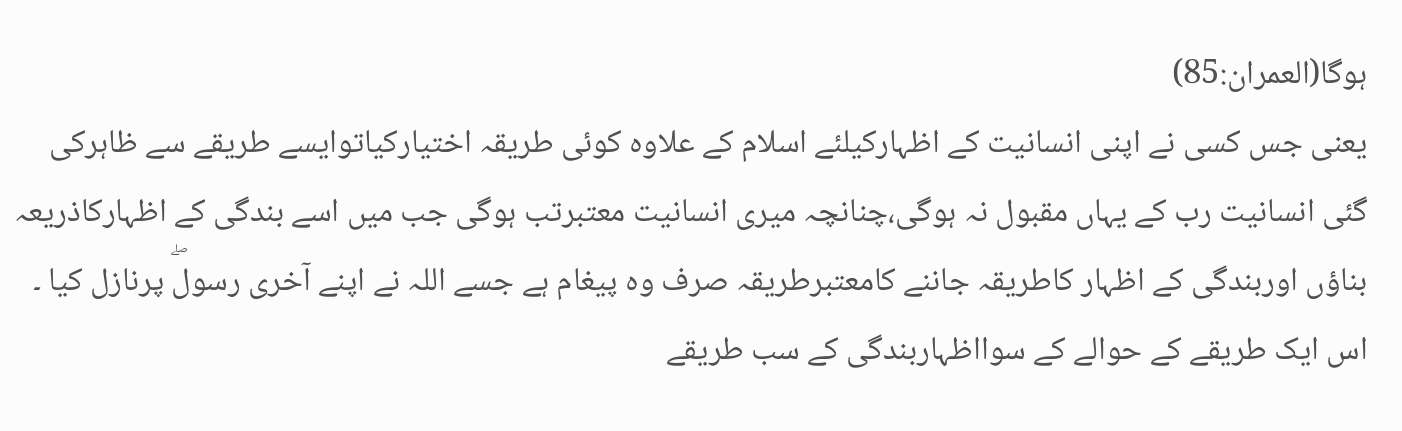ہوگا(العمران:85)
یعنی جس کسی نے اپنی انسانیت کے اظہارکیلئے اسلام کے علاوہ کوئی طریقہ اختیارکیاتوایسے طریقے سے ظاہرکی گئی انسانیت رب کے یہاں مقبول نہ ہوگی،چنانچہ میری انسانیت معتبرتب ہوگی جب میں اسے بندگی کے اظہارکاذریعہ بناؤں اوربندگی کے اظہار کاطریقہ جاننے کامعتبرطریقہ صرف وہ پیغام ہے جسے اللہ نے اپنے آخری رسولۖ پرنازل کیا ۔ اس ایک طریقے کے حوالے کے سوااظہاربندگی کے سب طریقے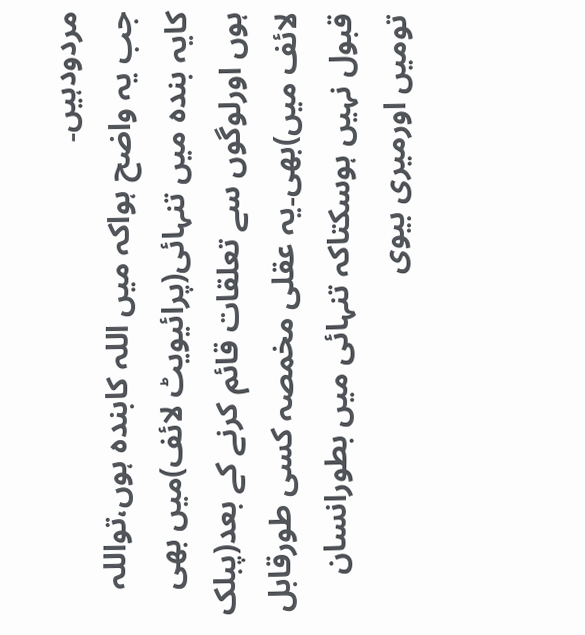مردودہیں۔
جب یہ واضح ہواکہ میں اللہ کابندہ ہوں،تواللہ کایہ بندہ میں تنہائی(پرائیویٹ لائف)میں بھی ہوں اورلوگوں سے تعلقات قائم کرنے کے بعد(پبلک لائف میں)بھی۔یہ عقلی مخمصہ کسی طورقابل قبول نہیں ہوسکتاکہ تنہائی میں بطورانسان تومیں اورمیری بیوی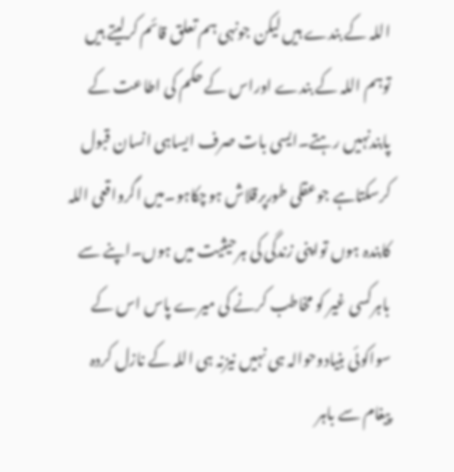اللہ کے بندے ہیں لیکن جونہی ہم تعلق قائم کرلیتے ہیں توہم اللہ کے بندے اوراس کے حکم کی اطاعت کے پابندنہیں رہتے۔ایسی بات صرف ایساہی انسان قبول کرسکتاہے جوعقلی طورپرقلاش ہوچکاہو۔میں اگرواقعی اللہ کابندہ ہوں تواپنی زندگی کی ہرحیثیت میں ہوں۔اپنے سے باہرکسی غیر کو مخاطب کرنے کی میرے پاس اس کے سواکوئی بنیادوحوالہ ہی نہیں نیزنہ ہی اللہ کے نازل کردہ پیغام سے باہر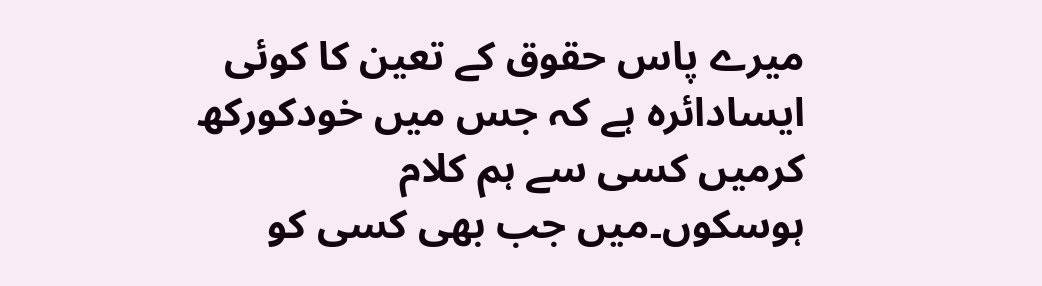میرے پاس حقوق کے تعین کا کوئی ایسادائرہ ہے کہ جس میں خودکورکھ کرمیں کسی سے ہم کلام ہوسکوں۔میں جب بھی کسی کو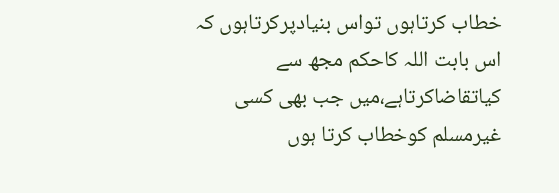خطاب کرتاہوں تواس بنیادپرکرتاہوں کہ اس بابت اللہ کاحکم مجھ سے کیاتقاضاکرتاہے،میں جب بھی کسی غیرمسلم کوخطاب کرتا ہوں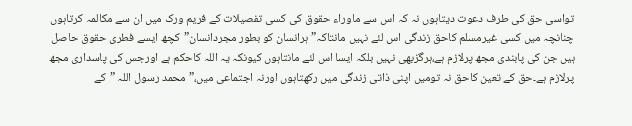تواسی حق کی طرف دعوت دیتاہوں نہ کہ اس سے ماوراء حقوق کی کسی تفصیلات کے فریم ورک میں ان سے مکالمہ کرتاہوں چنانچہ میں کسی غیرمسلم کاحق زندگی اس لئے نہیں مانتاکہ”ہرانسان کو بطور مجردانسان”کچھ ایسے فطری حقوق حاصل ہیں جن کی پابندی مجھ پرلازم ہے،ہرگزبھی نہیں بلکہ ایسا اس لئے مانتاہوں کیونکہ یہ اللہ کاحکم ہے اورجس کی پاسداری مجھ پرلازم ہے۔حق کے تعین کاحق نہ تومیں اپنی ذاتی زندگی میں رکھتاہوں اورنہ اجتماعی میں،”محمد رسول اللہ ”کے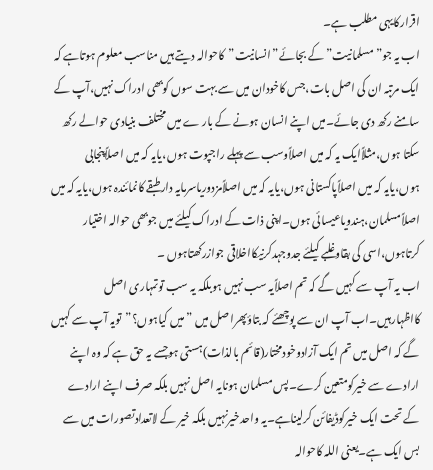اقرارکایہی مطلب ہے۔
اب یہ جو”مسلمانیت”کے بجائے”انسانیت”کاحوالہ دیتے ہیں مناسب معلوم ہوتاہے کہ ایک مرتبہ ان کی اصل بات،جس کاخودان میں سے بہت سوں کوبھی ادراک نہیں،آپ کے سامنے رکھ دی جائے۔میں اپنے انسان ہونے کے بار ے میں مختلف بنیادی حوالے رکھ سکتا ہوں،مثلاًایک یہ کہ میں اصلاًوسب سے پہلے راجپوت ہوں،یایہ کہ میں اصلاًپنجابی ہوں،یایہ کہ میں اصلاًپاکستانی ہوں،یایہ کہ میں اصلاًمزدوریاسرمایہ دارطبقے کانمائندہ ہوں،یایہ کہ میں اصلاًمسلمان،ہندویاعیسائی ہوں۔اپنی ذات کے ادراک کیلئے میں جوبھی حوالہ اختیار کرتاہوں،اسی کی بقاوغلبے کیلئے جدوجہدکرنیکااخلاقی جوازرکھتاہوں ۔
اب یہ آپ سے کہیں گے کہ تم اصلاًیہ سب نہیں ہوبلکہ یہ سب توتمہاری اصل کااظہارہیں۔اب آپ ان سے پوچھئے کہ بتاؤپھراصل میں ”میں کیاہوں؟”تویہ آپ سے کہیں گے کہ اصل میں تم ایک آزادوخودمختار(قائم بالذات)ہستی ہوجسے یہ حق ہے کہ وہ اپنے ارادے سے خیرکومتعین کرے۔پس مسلمان ہونایہ اصل نہیں بلکہ صرف اپنے ارادے کے تحت ایک خیرکوڈیفائن کرلیناہے۔یہ واحدخیرنہیں بلکہ خیر کے لاتعدادتصورات میں سے بس ایک ہے۔یعنی اللہ کاحوالہ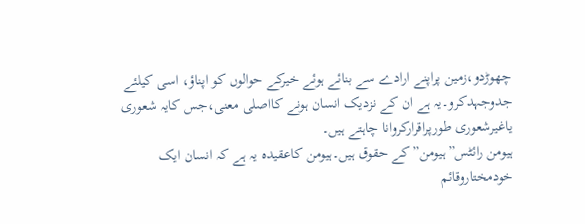چھوڑدو،زمین پراپنے ارادے سے بنائے ہوئے خیرکے حوالوں کو اپناؤ، اسی کیلئے جدوجہدکرو۔یہ ہے ان کے نزدیک انسان ہونے کااصلی معنی،جس کایہ شعوری یاغیرشعوری طورپراقرارکروانا چاہتے ہیں۔
ہیومن رائٹس”ہیومن”کے حقوق ہیں۔ہیومن کاعقیدہ یہ ہے کہ انسان ایک خودمختاروقائم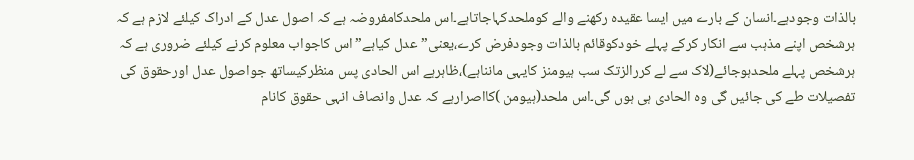بالذات وجودہے۔انسان کے بارے میں ایسا عقیدہ رکھنے والے کوملحدکہاجاتاہے۔اس ملحدکامفروضہ ہے کہ اصول عدل کے ادراک کیلئے لازم ہے کہ ہرشخص اپنے مذہب سے انکار کرکے پہلے خودکوقائم بالذات وجودفرض کرے،یعنی”عدل کیاہے”اس کاجواب معلوم کرنے کیلئے ضروری ہے کہ ہرشخص پہلے ملحدہوجائے(لاک سے لے کررالزتک سب ہیومنز کایہی مانناہے)،ظاہرہے اس الحادی پس منظرکیساتھ جواصول عدل اورحقوق کی تفصیلات طے کی جائیں گی وہ الحادی ہی ہوں گی۔اس ملحد(ہیومن )کااصرارہے کہ عدل وانصاف انہی حقوق کانام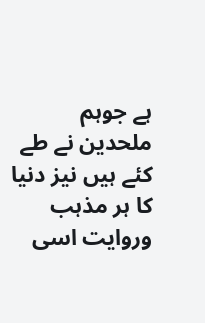ہے جوہم ملحدین نے طے کئے ہیں نیز دنیا کا ہر مذہب وروایت اسی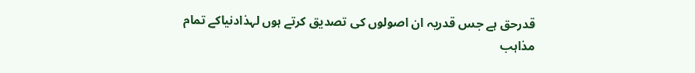قدرحق ہے جس قدریہ ان اصولوں کی تصدیق کرتے ہوں لہذادنیاکے تمام مذاہب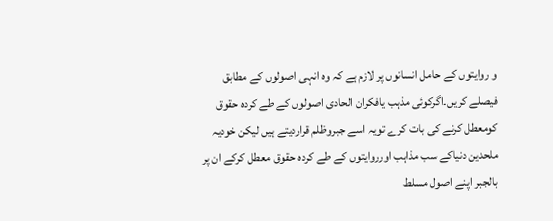و روایتوں کے حامل انسانوں پر لازم ہے کہ وہ انہی اصولوں کے مطابق فیصلے کریں۔اگرکوئی مذہب یافکران الحادی اصولوں کے طے کردہ حقوق کومعطل کرنے کی بات کرے تویہ اسے جبروظلم قراردیتے ہیں لیکن خودیہ ملحدین دنیاکے سب مذاہب اورروایتوں کے طے کردہ حقوق معطل کرکے ان پر بالجبر اپنے اصول مسلط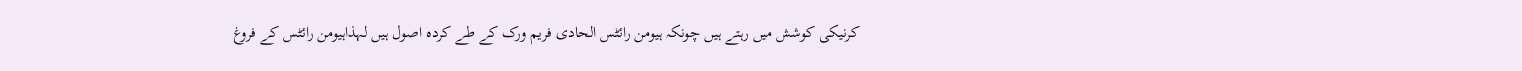کرنیکی کوشش میں رہتے ہیں چونکہ ہیومن رائٹس الحادی فریم ورک کے طے کردہ اصول ہیں لہذاہیومن رائٹس کے فروغ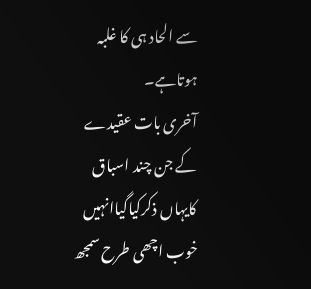سے الحاد ہی کا غلبہ ہوتاہے۔
آخری بات عقیدے کے جن چند اسباق کایہاں ذکرکیاگیاانہیں خوب اچھی طرح سمجھ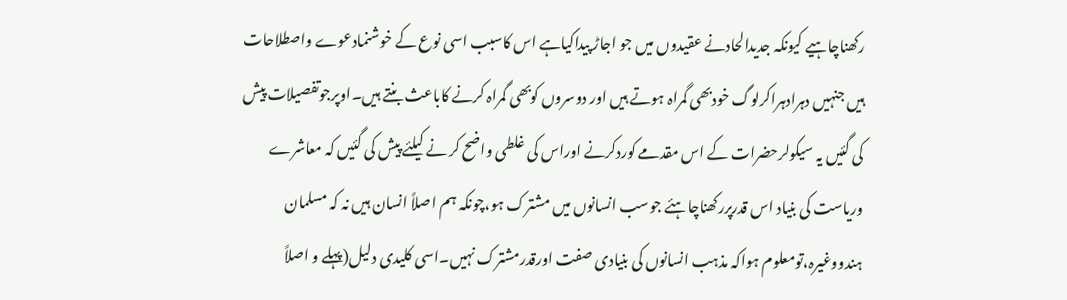رکھناچاہیے کیونکہ جدیدالحادنے عقیدوں میں جو اجاڑ پیداکیاہے اس کاسبب اسی نوع کے خوشنمادعوے واصطلاحات ہیں جنہیں دہرادہراکرلوگ خودبھی گمراہ ہوتے ہیں اور دوسروں کوبھی گمراہ کرنے کاباعث بنتے ہیں۔اوپرجوتفصیلات پیش کی گئیں یہ سیکولرحضرات کے اس مقدمے کوردکرنے اوراس کی غلطی واضح کر نے کیلئے پیش کی گئیں کہ معاشرے وریاست کی بنیاد اس قدرپررکھناچاہئے جوسب انسانوں میں مشترک ہو،چونکہ ہم اصلاً انسان ہیں نہ کہ مسلمان ہندووغیرہ،تومعلوم ہواکہ مذہب انسانوں کی بنیادی صفت اورقدرمشترک نہیں۔اسی کلیدی دلیل(پہلے و اصلاً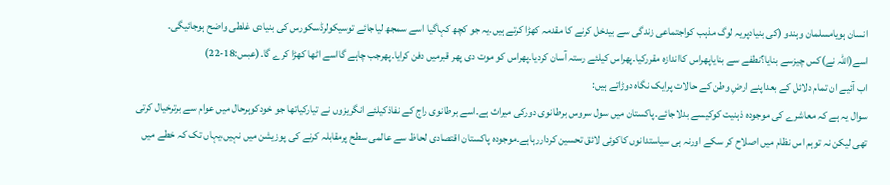انسان ہویامسلمان وہندو (کی بنیادپریہ لوگ مذہب کواجتماعی زندگی سے بیدخل کرنے کا مقدمہ کھڑا کرتے ہیں۔یہ جو کچھ کہاگیا اسے سمجھ لیاجائے توسیکولرڈسکورس کی بنیادی غلطی واضح ہوجائیگی۔
اسے(اللہ نے)کس چیزسے بنایا؟نطفے سے بنایاپھراس کااندازہ مقررکیا۔پھراس کیلئے رستہ آسان کردیا۔پھراس کو موت دی پھر قبرمیں دفن کرایا۔پھرجب چاہے گااسے اٹھا کھڑا کرے گا۔(عبس:18-22)
اب آئیے ان تمام دلائل کے بعداپنے ارضِ وطن کے حالات پرایک نگاہ دوڑاتے ہیں:
سوال یہ ہے کہ معاشرے کی موجودہ ذہنیت کوکیسے بدلاجائے۔پاکستان میں سول سروس برطانوی دورکی میراث ہے۔اسے برطانوی راج کے نفاذکیلئے انگریزوں نے تیارکیاتھا جو خودکوہرحال میں عوام سے برترخیال کرتی تھی لیکن نہ توہم اس نظام میں اصلاح کر سکے اورنہ ہی سیاستدانوں کاکوئی لائق تحسین کرداررہاہے۔موجودہ پاکستان اقتصادی لحاظ سے عالمی سطح پرمقابلہ کرنے کی پوزیشن میں نہیں،یہاں تک کہ خطے میں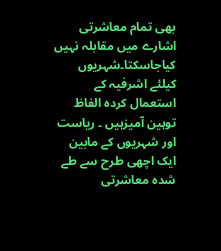بھی تمام معاشرتی اشارے میں مقابلہ نہیں کیاجاسکتا۔شہریوں کیلئے اشرفیہ کے استعمال کردہ الفاظ توہین آمیزہیں ۔ ریاست اور شہریوں کے مابین ایک اچھی طرح سے طے شدہ معاشرتی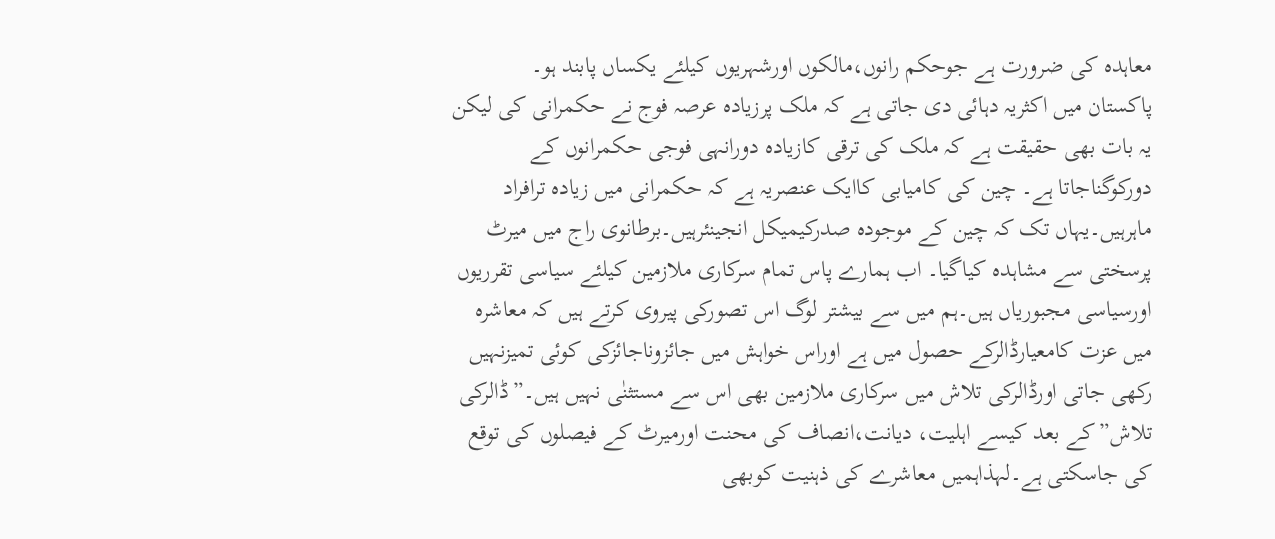معاہدہ کی ضرورت ہے جوحکم رانوں،مالکوں اورشہریوں کیلئے یکساں پابند ہو۔
پاکستان میں اکثریہ دہائی دی جاتی ہے کہ ملک پرزیادہ عرصہ فوج نے حکمرانی کی لیکن یہ بات بھی حقیقت ہے کہ ملک کی ترقی کازیادہ دورانہی فوجی حکمرانوں کے دورکوگناجاتا ہے۔ چین کی کامیابی کاایک عنصریہ ہے کہ حکمرانی میں زیادہ ترافراد ماہرہیں۔یہاں تک کہ چین کے موجودہ صدرکیمیکل انجینئرہیں۔برطانوی راج میں میرٹ پرسختی سے مشاہدہ کیاگیا۔ اب ہمارے پاس تمام سرکاری ملازمین کیلئے سیاسی تقرریوں اورسیاسی مجبوریاں ہیں۔ہم میں سے بیشتر لوگ اس تصورکی پیروی کرتے ہیں کہ معاشرہ میں عزت کامعیارڈالرکے حصول میں ہے اوراس خواہش میں جائزوناجائزکی کوئی تمیزنہیں رکھی جاتی اورڈالرکی تلاش میں سرکاری ملازمین بھی اس سے مستثنٰی نہیں ہیں۔”ڈالرکی تلاش”کے بعد کیسے اہلیت، دیانت،انصاف کی محنت اورمیرٹ کے فیصلوں کی توقع کی جاسکتی ہے۔لہذاہمیں معاشرے کی ذہنیت کوبھی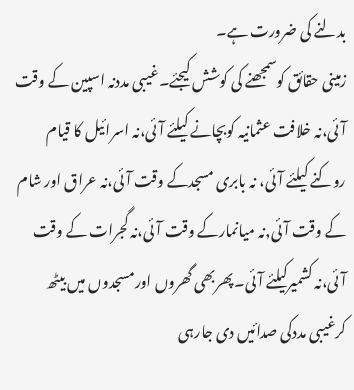بدلنے کی ضرورت ہے۔
زمینی حقائق کوسمجھنے کی کوشش کیجئے۔غیبی مددنہ اسپین کے وقت آئی،نہ خلافت عثمانیہ کوبچانے کیلئے آئی،نہ اسرائیل کا قیام روکنے کیلئے آئی، نہ بابری مسجدکے وقت آئی،نہ عراق اور شام کے وقت آئی,نہ میانمارکے وقت آئی،نہ گجرات کے وقت آئی،نہ کشمیرکیلئے آئی۔پھربھی گھروں اورمسجدوں میں بیٹھ کرغیبی مددکی صدائیں دی جارہی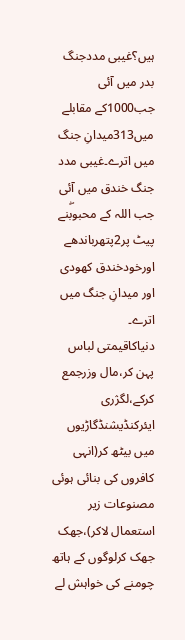ہیں؟غیبی مددجنگ بدر میں آئی جب1000کے مقابلے میں313میدانِ جنگ میں اترے۔غیبی مدد جنگ خندق میں آئی جب اللہ کے محبوبۖنے پیٹ پر2پتھرباندھے اورخودخندق کھودی اور میدانِ جنگ میں اترے۔
دنیاکاقیمتی لباس پہن کر،مال وزرجمع کرکے،لگژری ایئرکنڈیشنڈگاڑیوں میں بیٹھ کر(انہی کافروں کی بنائی ہوئی مصنوعات زیر استعمال لاکر)،جھک جھک کرلوگوں کے ہاتھ چومنے کی خواہش لے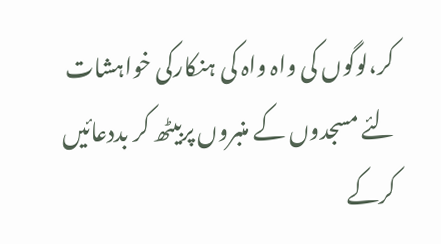کر،لوگوں کی واہ واہ کی ہنکارکی خواہشات لئے مسجدوں کے منبروں پربیٹھ کر بددعائیں کرکے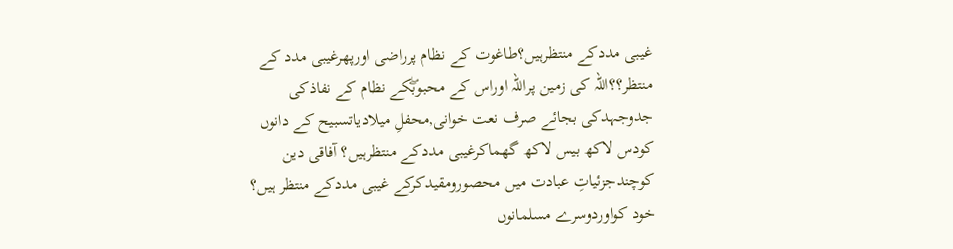غیبی مددکے منتظرہیں؟طاغوت کے نظام پرراضی اورپھرغیبی مدد کے منتظر؟؟اللہ کی زمین پراللہ اوراس کے محبوبۖکے نظام کے نفاذکی جدوجہدکی بجائے صرف نعت خوانی,محفلِ میلادیاتسبیح کے دانوں کودس لاکھ بیس لاکھ گھماکرغیبی مددکے منتظرہیں؟ آفاقی دین کوچندجزئیاتِ عبادت میں محصورومقیدکرکے غیبی مددکے منتظر ہیں؟
خود کواوردوسرے مسلمانوں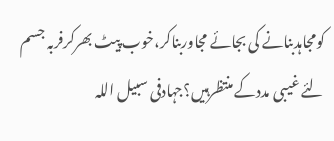کومجاہدبنانے کی بجائے مجاوربناکر،خوب پیٹ بھرکرفربہ جسم لئے غیبی مددکے منتظرہیں؟جہادفی سبیل اللہ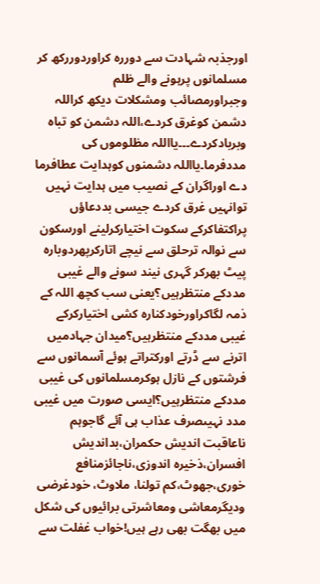اورجذبہ شہادت سے دوررہ کراوردوررکھ کر مسلمانوں پرہونے والے ظلم وجبراورمصائب ومشکلات دیکھ کراللہ دشمن کوغرق کردے،اللہ دشمن کو تباہ وبربادکردے۔۔۔یااللہ مظلوموں کی مددفرما۔یااللہ دشمنوں کوہدایت عطافرما دے اوراگران کے نصیب میں ہدایت نہیں توانہیں غرق کردے جیسی بددعاؤں پراکتفاکرکے سکوت اختیارکرلینے اورسکون سے نوالہ ترحلق سے نیچے اتارکرپھردوبارہ پیٹ بھرکر گہری نیند سونے والے غیبی مددکے منتظرہیں؟یعنی سب کچھ اللہ کے ذمہ لگاکراورخودکنارہ کشی اختیارکرکے غیبی مددکے منتظرہیں؟میدان جہادمیں اترنے سے ڈرتے اورکتراتے ہوئے آسمانوں سے فرشتوں کے نازل ہوکرمسلمانوں کی غیبی مددکے منتظرہیں؟ایسی صورت میں غیبی مدد نہیںصرف عذاب ہی آئے گاجوہم ناعاقبت اندیش حکمران،بداندیش افسران،ذخیرہ اندوزی،ناجائزمنافع خوری،جھوٹ،کم تولنا، ملاوٹ، خودغرضی ودیگرمعاشی ومعاشرتی برائیوں کی شکل میں بھگت بھی رہے ہیں!خواب غفلت سے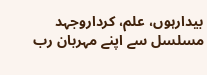بیدارہوں، علم، کرداروجہد مسلسل سے اپنے مہربان رب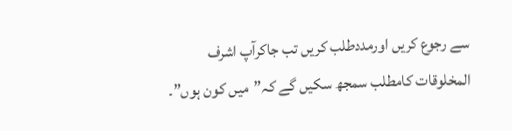سے رجوع کریں اورمددطلب کریں تب جاکرآپ اشرف المخلوقات کامطلب سمجھ سکیں گے کہ”میں کون ہوں”۔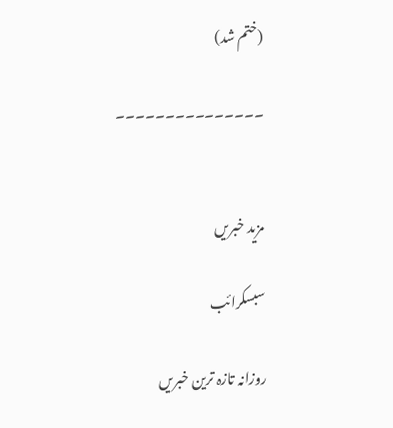(ختم شد)

۔۔۔۔۔۔۔۔۔۔۔۔۔۔۔


مزید خبریں

سبسکرائب

روزانہ تازہ ترین خبریں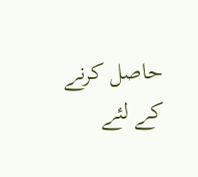حاصل کرنے کے لئے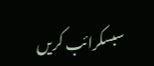سبسکرائب کریں